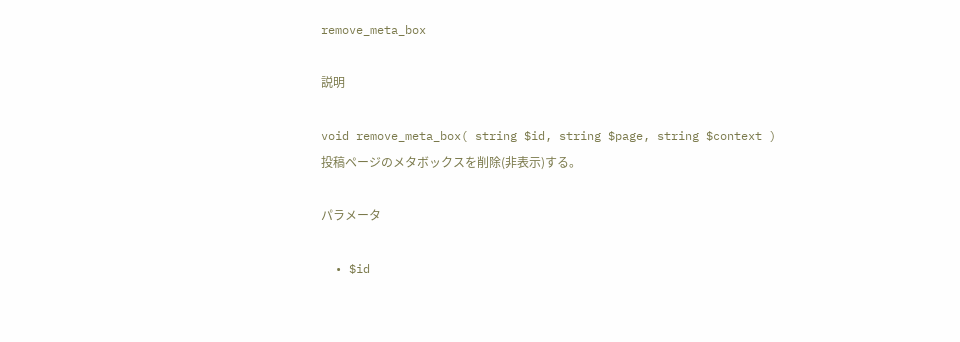remove_meta_box

説明

void remove_meta_box( string $id, string $page, string $context )
投稿ページのメタボックスを削除(非表示)する。

パラメータ

  • $id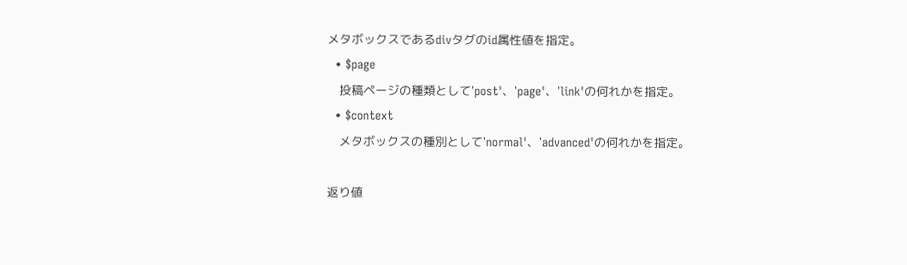メタボックスであるdivタグのid属性値を指定。
  • $page
    投稿ページの種類として'post'、'page'、'link'の何れかを指定。
  • $context
    メタボックスの種別として'normal'、'advanced'の何れかを指定。

返り値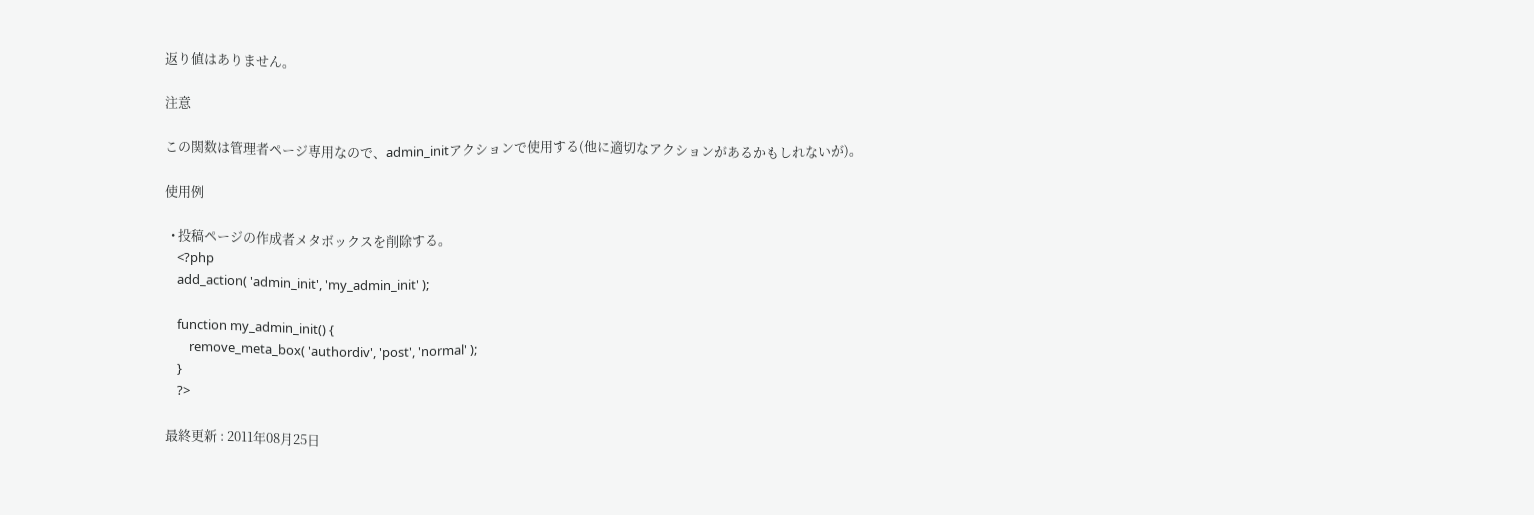返り値はありません。

注意

この関数は管理者ページ専用なので、admin_initアクションで使用する(他に適切なアクションがあるかもしれないが)。

使用例

  • 投稿ページの作成者メタボックスを削除する。
    <?php
    add_action( 'admin_init', 'my_admin_init' );

    function my_admin_init() {
        remove_meta_box( 'authordiv', 'post', 'normal' );
    }
    ?>

最終更新 : 2011年08月25日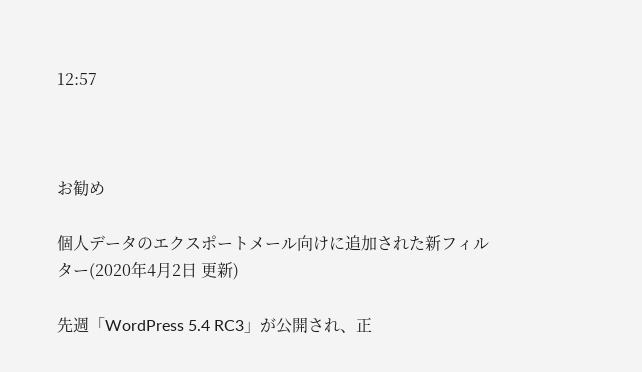12:57



お勧め

個人データのエクスポートメール向けに追加された新フィルター(2020年4月2日 更新)

先週「WordPress 5.4 RC3」が公開され、正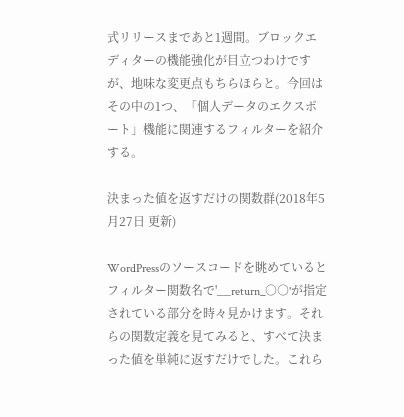式リリースまであと1週間。ブロックエディターの機能強化が目立つわけですが、地味な変更点もちらほらと。今回はその中の1つ、「個人データのエクスポート」機能に関連するフィルターを紹介する。

決まった値を返すだけの関数群(2018年5月27日 更新)

WordPressのソースコードを眺めているとフィルター関数名で'__return_○○'が指定されている部分を時々見かけます。それらの関数定義を見てみると、すべて決まった値を単純に返すだけでした。これら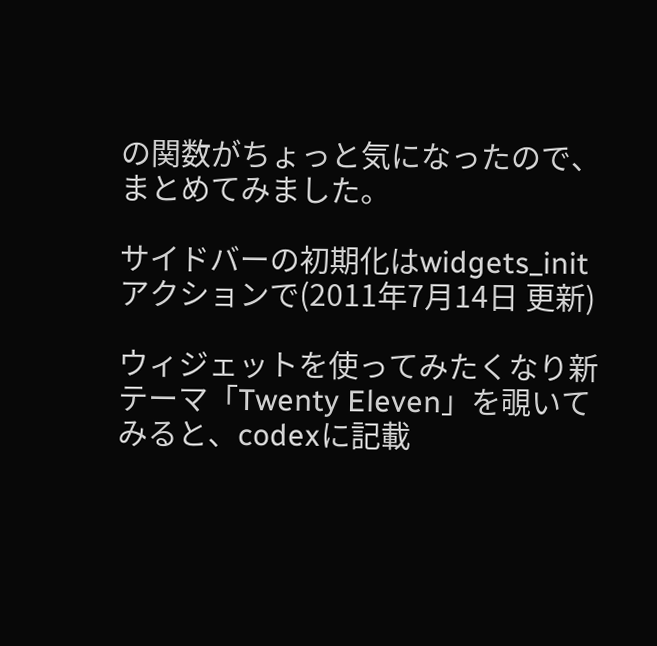の関数がちょっと気になったので、まとめてみました。

サイドバーの初期化はwidgets_initアクションで(2011年7月14日 更新)

ウィジェットを使ってみたくなり新テーマ「Twenty Eleven」を覗いてみると、codexに記載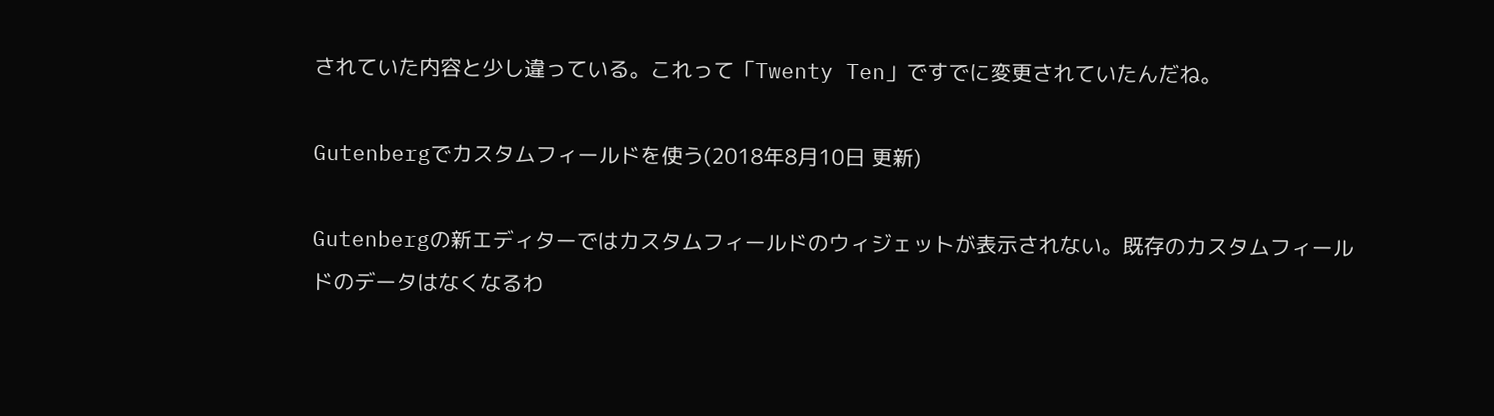されていた内容と少し違っている。これって「Twenty Ten」ですでに変更されていたんだね。

Gutenbergでカスタムフィールドを使う(2018年8月10日 更新)

Gutenbergの新エディターではカスタムフィールドのウィジェットが表示されない。既存のカスタムフィールドのデータはなくなるわ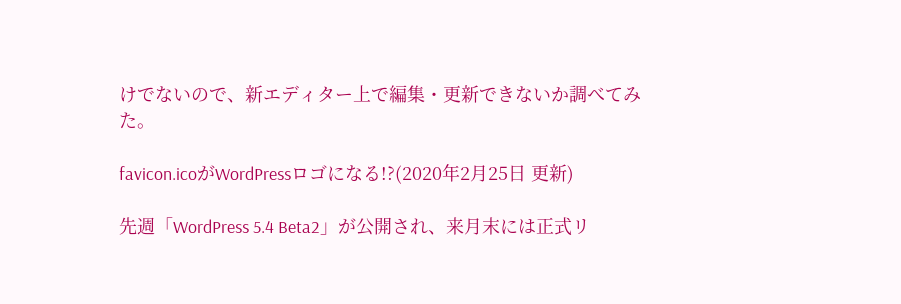けでないので、新エディター上で編集・更新できないか調べてみた。

favicon.icoがWordPressロゴになる!?(2020年2月25日 更新)

先週「WordPress 5.4 Beta2」が公開され、来月末には正式リ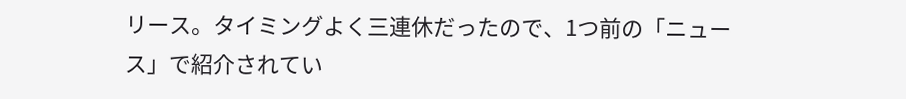リース。タイミングよく三連休だったので、1つ前の「ニュース」で紹介されてい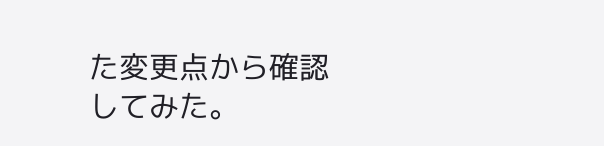た変更点から確認してみた。